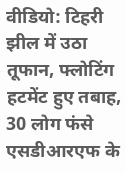वीडियो: टिहरी झील में उठा तूफान, फ्लोटिंग हटमेंट हुए तबाह, 30 लोग फंसे
एसडीआरएफ के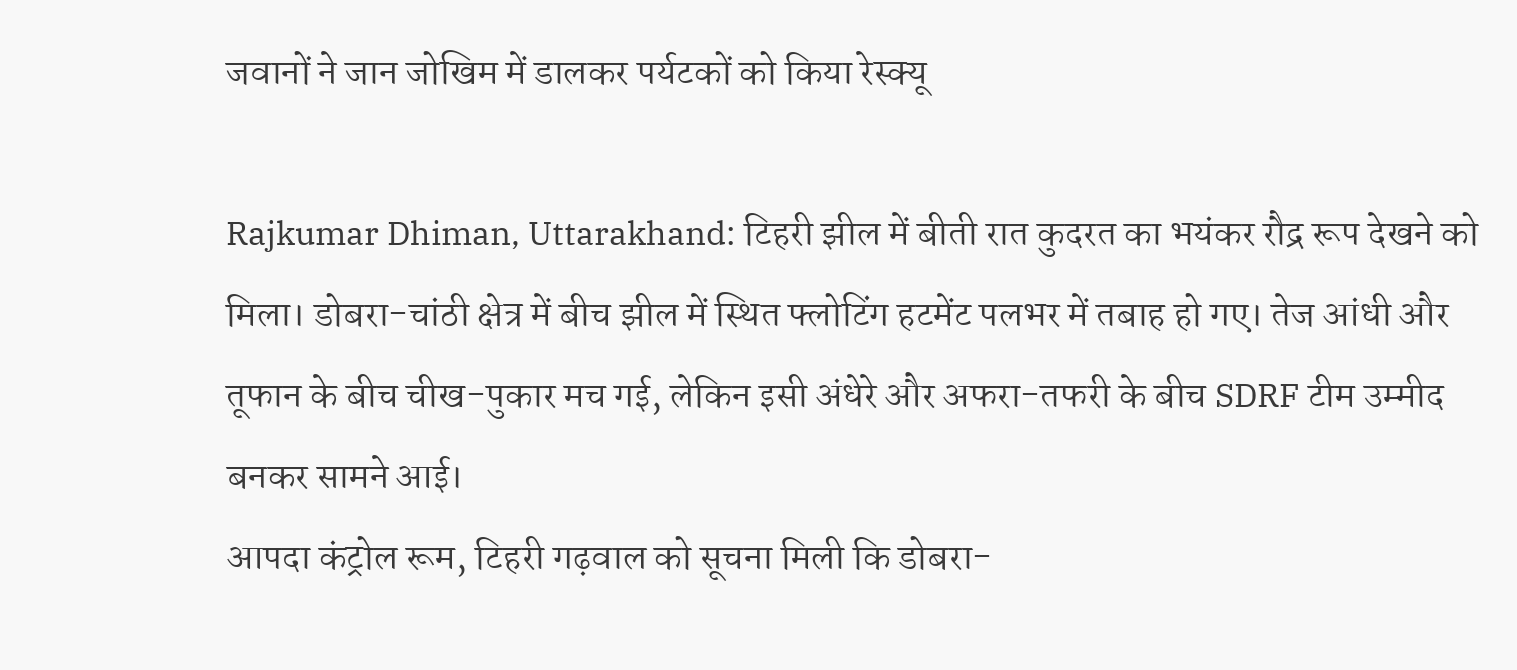जवानों ने जान जोखिम में डालकर पर्यटकों को किया रेस्क्यू

Rajkumar Dhiman, Uttarakhand: टिहरी झील में बीती रात कुदरत का भयंकर रौद्र रूप देखने को मिला। डोबरा-चांठी क्षेत्र में बीच झील में स्थित फ्लोटिंग हटमेंट पलभर में तबाह हो गए। तेज आंधी और तूफान के बीच चीख-पुकार मच गई, लेकिन इसी अंधेरे और अफरा-तफरी के बीच SDRF टीम उम्मीद बनकर सामने आई।
आपदा कंट्रोल रूम, टिहरी गढ़वाल को सूचना मिली कि डोबरा-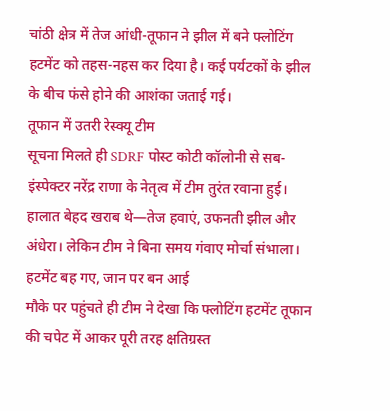चांठी क्षेत्र में तेज आंधी-तूफान ने झील में बने फ्लोटिंग हटमेंट को तहस-नहस कर दिया है। कई पर्यटकों के झील के बीच फंसे होने की आशंका जताई गई।
तूफान में उतरी रेस्क्यू टीम
सूचना मिलते ही SDRF पोस्ट कोटी कॉलोनी से सब-इंस्पेक्टर नरेंद्र राणा के नेतृत्व में टीम तुरंत रवाना हुई। हालात बेहद खराब थे—तेज हवाएं, उफनती झील और अंधेरा। लेकिन टीम ने बिना समय गंवाए मोर्चा संभाला।
हटमेंट बह गए, जान पर बन आई
मौके पर पहुंचते ही टीम ने देखा कि फ्लोटिंग हटमेंट तूफान की चपेट में आकर पूरी तरह क्षतिग्रस्त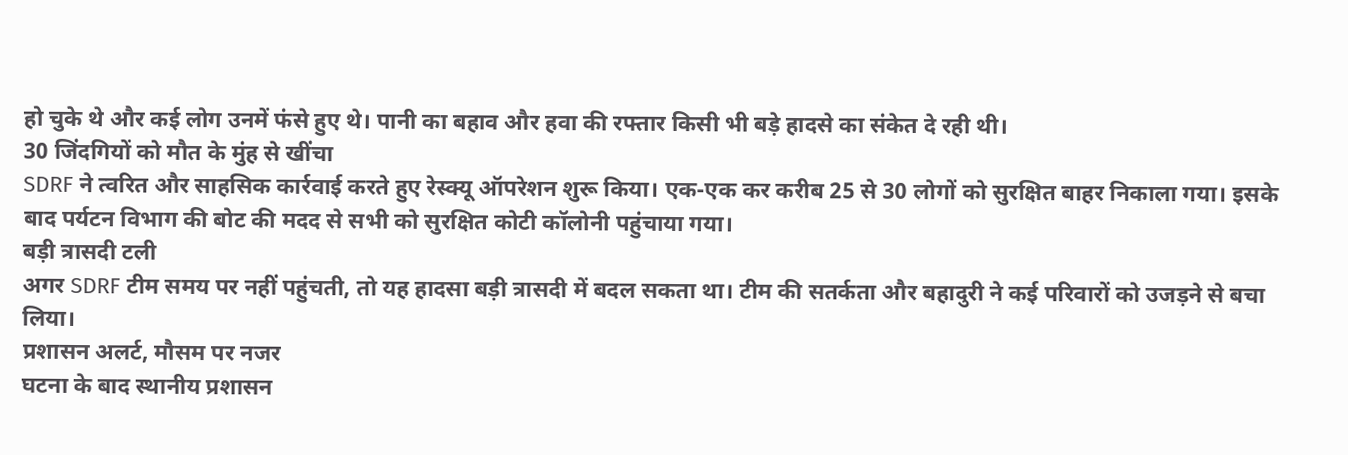हो चुके थे और कई लोग उनमें फंसे हुए थे। पानी का बहाव और हवा की रफ्तार किसी भी बड़े हादसे का संकेत दे रही थी।
30 जिंदगियों को मौत के मुंह से खींचा
SDRF ने त्वरित और साहसिक कार्रवाई करते हुए रेस्क्यू ऑपरेशन शुरू किया। एक-एक कर करीब 25 से 30 लोगों को सुरक्षित बाहर निकाला गया। इसके बाद पर्यटन विभाग की बोट की मदद से सभी को सुरक्षित कोटी कॉलोनी पहुंचाया गया।
बड़ी त्रासदी टली
अगर SDRF टीम समय पर नहीं पहुंचती, तो यह हादसा बड़ी त्रासदी में बदल सकता था। टीम की सतर्कता और बहादुरी ने कई परिवारों को उजड़ने से बचा लिया।
प्रशासन अलर्ट, मौसम पर नजर
घटना के बाद स्थानीय प्रशासन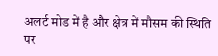अलर्ट मोड में है और क्षेत्र में मौसम की स्थिति पर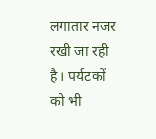लगातार नजर रखी जा रही है। पर्यटकों को भी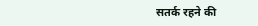सतर्क रहने की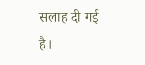सलाह दी गई है।